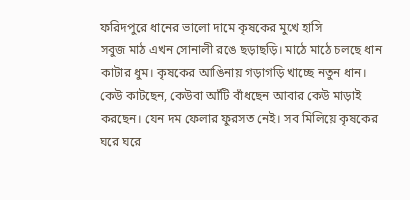ফরিদপুরে ধানের ভালো দামে কৃষকের মুখে হাসি
সবুজ মাঠ এখন সোনালী রঙে ছড়াছড়ি। মাঠে মাঠে চলছে ধান কাটার ধুম। কৃষকের আঙিনায় গড়াগড়ি খাচ্ছে নতুন ধান। কেউ কাটছেন, কেউবা আঁটি বাঁধছেন আবার কেউ মাড়াই করছেন। যেন দম ফেলার ফুরসত নেই। সব মিলিয়ে কৃষকের ঘরে ঘরে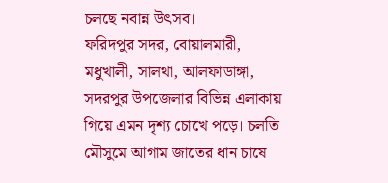চলছে নবান্ন উৎসব।
ফরিদপুর সদর, বোয়ালমারী, মধুখালী, সালথা, আলফাডাঙ্গা, সদরপুর উপজেলার বিভিন্ন এলাকায় গিয়ে এমন দৃশ্য চোখে পড়ে। চলতি মৌসুমে আগাম জাতের ধান চাষে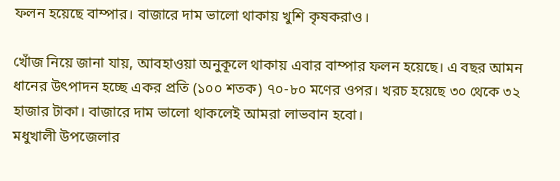ফলন হয়েছে বাম্পার। বাজারে দাম ভালো থাকায় খুশি কৃষকরাও।

খোঁজ নিয়ে জানা যায়, আবহাওয়া অনুকূলে থাকায় এবার বাম্পার ফলন হয়েছে। এ বছর আমন ধানের উৎপাদন হচ্ছে একর প্রতি (১০০ শতক) ৭০-৮০ মণের ওপর। খরচ হয়েছে ৩০ থেকে ৩২ হাজার টাকা। বাজারে দাম ভালো থাকলেই আমরা লাভবান হবো।
মধুখালী উপজেলার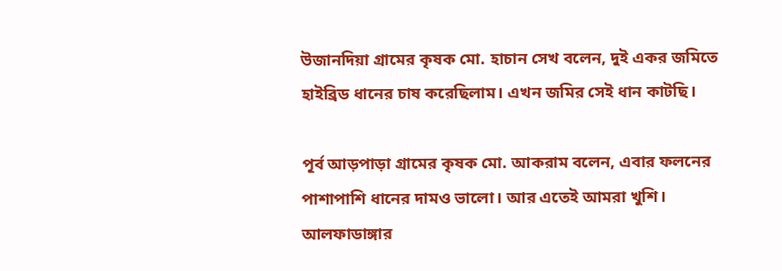উজানদিয়া গ্রামের কৃষক মো. হাচান সেখ বলেন, দুই একর জমিতে হাইব্রিড ধানের চাষ করেছিলাম। এখন জমির সেই ধান কাটছি।

পূর্ব আড়পাড়া গ্রামের কৃষক মো. আকরাম বলেন, এবার ফলনের পাশাপাশি ধানের দামও ভালো। আর এতেই আমরা খুশি।
আলফাডাঙ্গার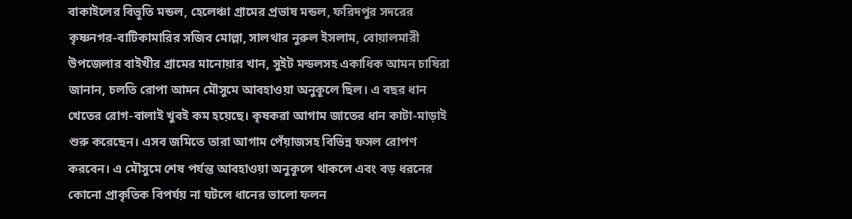বাকাইলের বিভূতি মন্ডল, হেলেঞ্চা গ্রামের প্রভাষ মন্ডল, ফরিদপুর সদরের কৃষ্ণনগর-বাটিকামারির সজিব মোল্লা, সালথার নুরুল ইসলাম, বোয়ালমারী উপজেলার বাইখীর গ্রামের মানোয়ার খান, সুইট মন্ডলসহ একাধিক আমন চাষিরা জানান, চলতি রোপা আমন মৌসুমে আবহাওয়া অনুকূলে ছিল। এ বছর ধান খেতের রোগ-বালাই খুবই কম হয়েছে। কৃষকরা আগাম জাতের ধান কাটা-মাড়াই শুরু করেছেন। এসব জমিতে তারা আগাম পেঁয়াজসহ বিভিন্ন ফসল রোপণ করবেন। এ মৌসুমে শেষ পর্যন্ত আবহাওয়া অনুকূলে থাকলে এবং বড় ধরনের কোনো প্রাকৃতিক বিপর্যয় না ঘটলে ধানের ভালো ফলন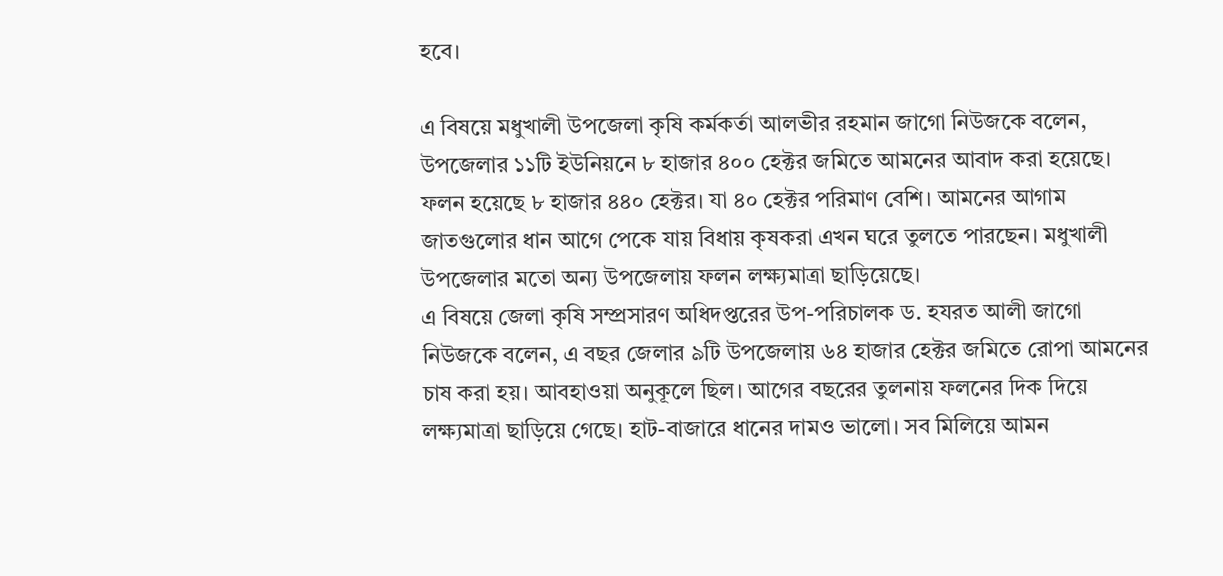হবে।

এ বিষয়ে মধুখালী উপজেলা কৃষি কর্মকর্তা আলভীর রহমান জাগো নিউজকে বলেন, উপজেলার ১১টি ইউনিয়নে ৮ হাজার ৪০০ হেক্টর জমিতে আমনের আবাদ করা হয়েছে। ফলন হয়েছে ৮ হাজার ৪৪০ হেক্টর। যা ৪০ হেক্টর পরিমাণ বেশি। আমনের আগাম জাতগুলোর ধান আগে পেকে যায় বিধায় কৃষকরা এখন ঘরে তুলতে পারছেন। মধুখালী উপজেলার মতো অন্য উপজেলায় ফলন লক্ষ্যমাত্রা ছাড়িয়েছে।
এ বিষয়ে জেলা কৃষি সম্প্রসারণ অধিদপ্তরের উপ-পরিচালক ড. হযরত আলী জাগো নিউজকে বলেন, এ বছর জেলার ৯টি উপজেলায় ৬৪ হাজার হেক্টর জমিতে রোপা আমনের চাষ করা হয়। আবহাওয়া অনুকূলে ছিল। আগের বছরের তুলনায় ফলনের দিক দিয়ে লক্ষ্যমাত্রা ছাড়িয়ে গেছে। হাট-বাজারে ধানের দামও ভালো। সব মিলিয়ে আমন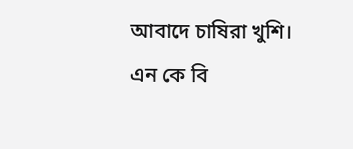আবাদে চাষিরা খুশি।
এন কে বি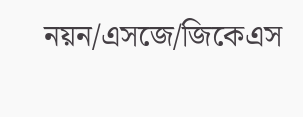নয়ন/এসজে/জিকেএস